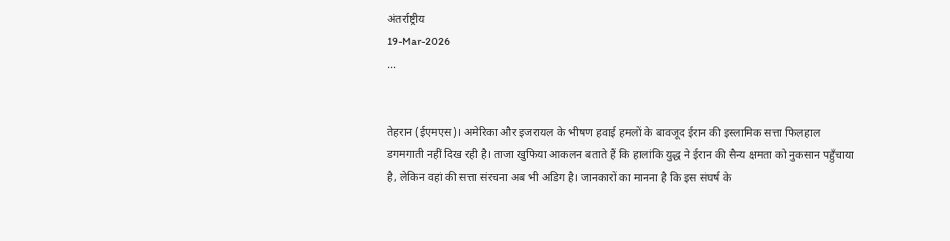अंतर्राष्ट्रीय
19-Mar-2026
...


तेहरान (ईएमएस)। अमेरिका और इजरायल के भीषण हवाई हमलों के बावजूद ईरान की इस्लामिक सत्ता फिलहाल डगमगाती नहीं दिख रही है। ताजा खुफिया आकलन बताते हैं कि हालांकि युद्ध ने ईरान की सैन्य क्षमता को नुकसान पहुँचाया है, लेकिन वहां की सत्ता संरचना अब भी अडिग है। जानकारों का मानना है कि इस संघर्ष के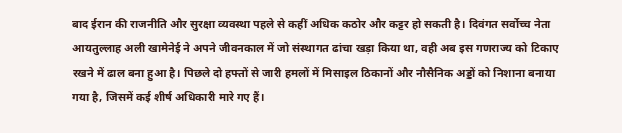बाद ईरान की राजनीति और सुरक्षा व्यवस्था पहले से कहीं अधिक कठोर और कट्टर हो सकती है। दिवंगत सर्वोच्च नेता आयतुल्लाह अली खामेनेई ने अपने जीवनकाल में जो संस्थागत ढांचा खड़ा किया था, वही अब इस गणराज्य को टिकाए रखने में ढाल बना हुआ है। पिछले दो हफ्तों से जारी हमलों में मिसाइल ठिकानों और नौसैनिक अड्डों को निशाना बनाया गया है, जिसमें कई शीर्ष अधिकारी मारे गए हैं।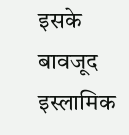इसके बावजूद इस्लामिक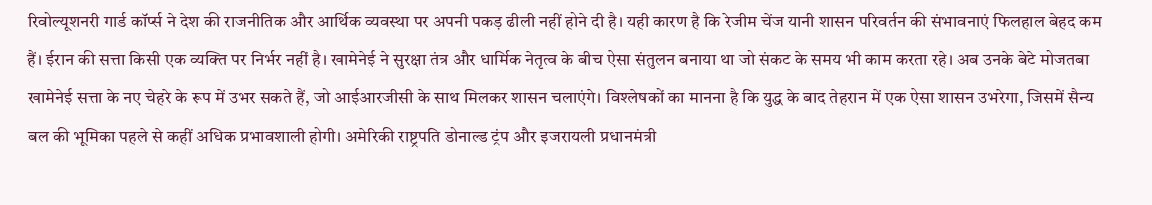रिवोल्यूशनरी गार्ड कॉर्प्स ने देश की राजनीतिक और आर्थिक व्यवस्था पर अपनी पकड़ ढीली नहीं होने दी है। यही कारण है कि रेजीम चेंज यानी शासन परिवर्तन की संभावनाएं फिलहाल बेहद कम हैं। ईरान की सत्ता किसी एक व्यक्ति पर निर्भर नहीं है। खामेनेई ने सुरक्षा तंत्र और धार्मिक नेतृत्व के बीच ऐसा संतुलन बनाया था जो संकट के समय भी काम करता रहे। अब उनके बेटे मोजतबा खामेनेई सत्ता के नए चेहरे के रूप में उभर सकते हैं, जो आईआरजीसी के साथ मिलकर शासन चलाएंगे। विश्लेषकों का मानना है कि युद्ध के बाद तेहरान में एक ऐसा शासन उभरेगा, जिसमें सैन्य बल की भूमिका पहले से कहीं अधिक प्रभावशाली होगी। अमेरिकी राष्ट्रपति डोनाल्ड ट्रंप और इजरायली प्रधानमंत्री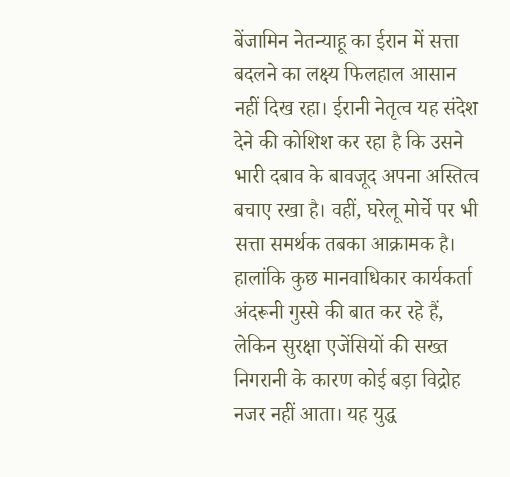बेंजामिन नेतन्याहू का ईरान में सत्ता बदलने का लक्ष्य फिलहाल आसान नहीं दिख रहा। ईरानी नेतृत्व यह संदेश देने की कोशिश कर रहा है कि उसने भारी दबाव के बावजूद अपना अस्तित्व बचाए रखा है। वहीं, घरेलू मोर्चे पर भी सत्ता समर्थक तबका आक्रामक है। हालांकि कुछ मानवाधिकार कार्यकर्ता अंदरूनी गुस्से की बात कर रहे हैं, लेकिन सुरक्षा एजेंसियों की सख्त निगरानी के कारण कोई बड़ा विद्रोह नजर नहीं आता। यह युद्ध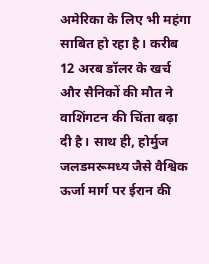अमेरिका के लिए भी महंगा साबित हो रहा है। करीब 12 अरब डॉलर के खर्च और सैनिकों की मौत ने वाशिंगटन की चिंता बढ़ा दी है। साथ ही, होर्मुज जलडमरूमध्य जैसे वैश्विक ऊर्जा मार्ग पर ईरान की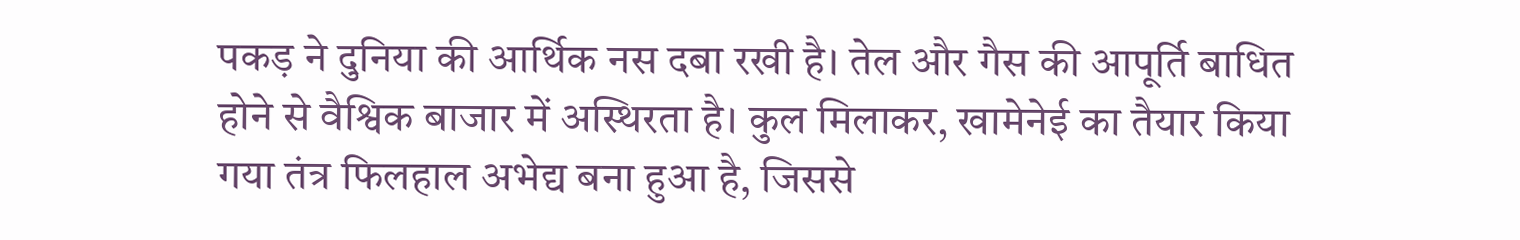पकड़ ने दुनिया की आर्थिक नस दबा रखी है। तेल और गैस की आपूर्ति बाधित होने से वैश्विक बाजार में अस्थिरता है। कुल मिलाकर, खामेनेई का तैयार किया गया तंत्र फिलहाल अभेद्य बना हुआ है, जिससे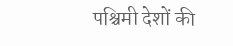पश्चिमी देशों की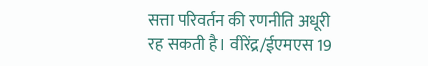सत्ता परिवर्तन की रणनीति अधूरी रह सकती है। वीरेंद्र/ईएमएस 19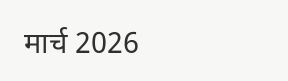मार्च 2026